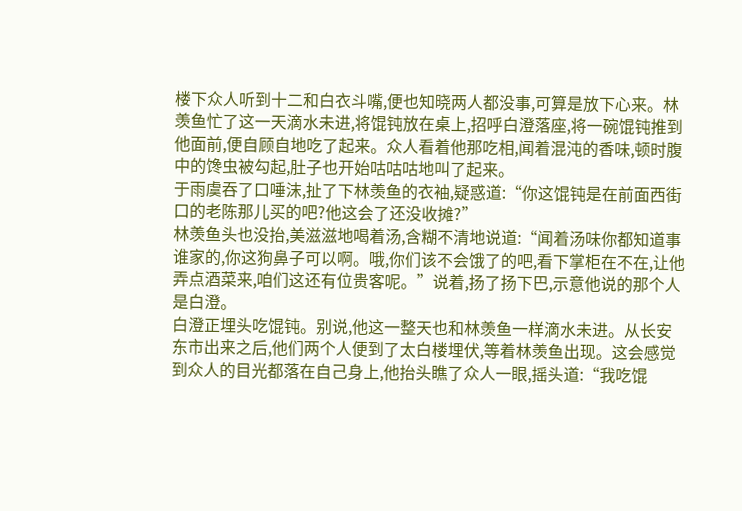楼下众人听到十二和白衣斗嘴,便也知晓两人都没事,可算是放下心来。林羡鱼忙了这一天滴水未进,将馄钝放在桌上,招呼白澄落座,将一碗馄钝推到他面前,便自顾自地吃了起来。众人看着他那吃相,闻着混沌的香味,顿时腹中的馋虫被勾起,肚子也开始咕咕咕地叫了起来。
于雨虞吞了口唾沫,扯了下林羡鱼的衣袖,疑惑道:“你这馄钝是在前面西街口的老陈那儿买的吧?他这会了还没收摊?”
林羡鱼头也没抬,美滋滋地喝着汤,含糊不清地说道:“闻着汤味你都知道事谁家的,你这狗鼻子可以啊。哦,你们该不会饿了的吧,看下掌柜在不在,让他弄点酒菜来,咱们这还有位贵客呢。”说着,扬了扬下巴,示意他说的那个人是白澄。
白澄正埋头吃馄钝。别说,他这一整天也和林羡鱼一样滴水未进。从长安东市出来之后,他们两个人便到了太白楼埋伏,等着林羡鱼出现。这会感觉
到众人的目光都落在自己身上,他抬头瞧了众人一眼,摇头道:“我吃馄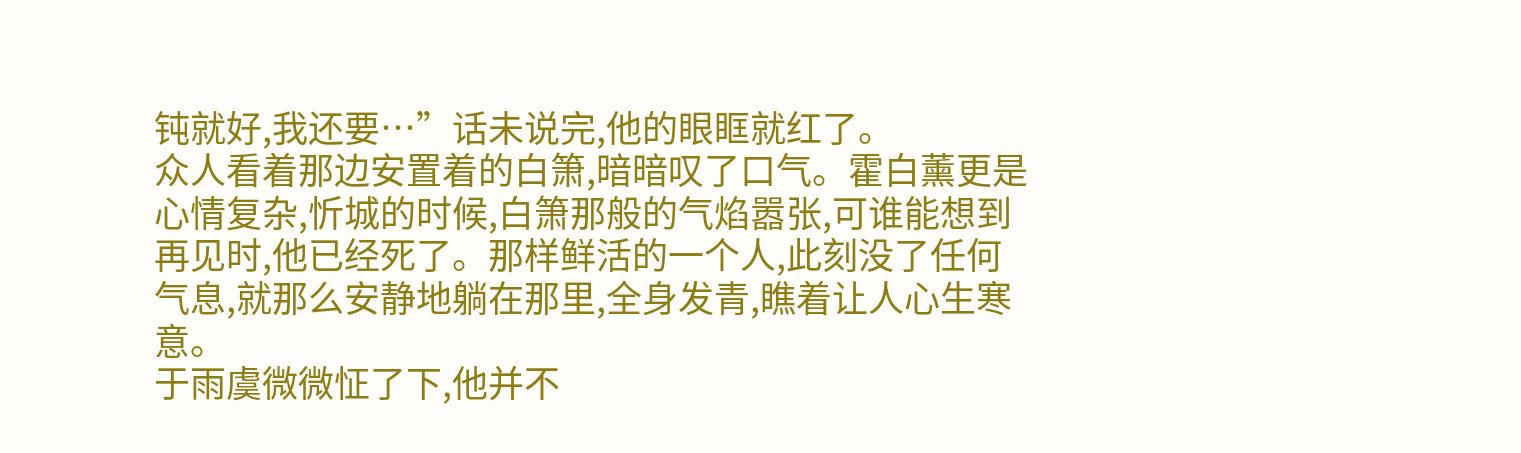钝就好,我还要…”话未说完,他的眼眶就红了。
众人看着那边安置着的白箫,暗暗叹了口气。霍白薰更是心情复杂,忻城的时候,白箫那般的气焰嚣张,可谁能想到再见时,他已经死了。那样鲜活的一个人,此刻没了任何气息,就那么安静地躺在那里,全身发青,瞧着让人心生寒意。
于雨虞微微怔了下,他并不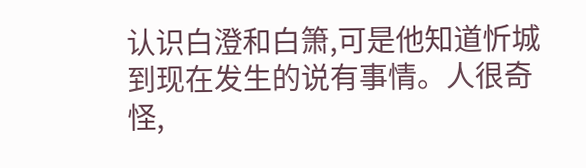认识白澄和白箫,可是他知道忻城到现在发生的说有事情。人很奇怪,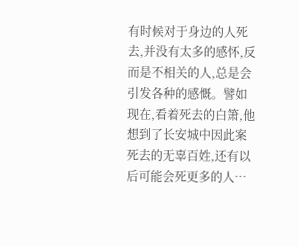有时候对于身边的人死去,并没有太多的感怀,反而是不相关的人,总是会引发各种的感慨。譬如现在,看着死去的白箫,他想到了长安城中因此案死去的无辜百姓,还有以后可能会死更多的人…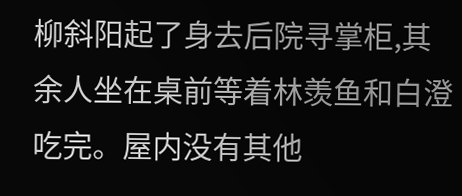柳斜阳起了身去后院寻掌柜,其余人坐在桌前等着林羡鱼和白澄吃完。屋内没有其他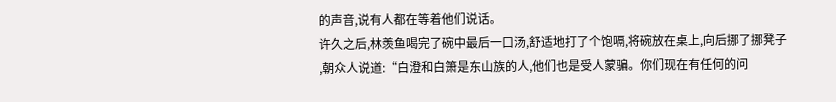的声音,说有人都在等着他们说话。
许久之后,林羡鱼喝完了碗中最后一口汤,舒适地打了个饱嗝,将碗放在桌上,向后挪了挪凳子
,朝众人说道:“白澄和白箫是东山族的人,他们也是受人蒙骗。你们现在有任何的问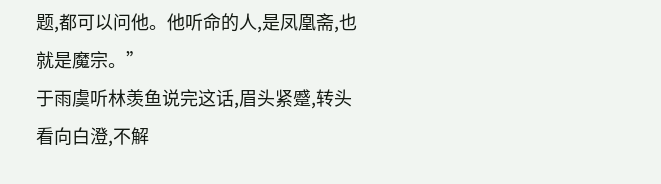题,都可以问他。他听命的人,是凤凰斋,也就是魔宗。”
于雨虞听林羡鱼说完这话,眉头紧蹙,转头看向白澄,不解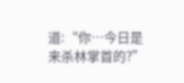道:“你…今日是来杀林掌首的?”